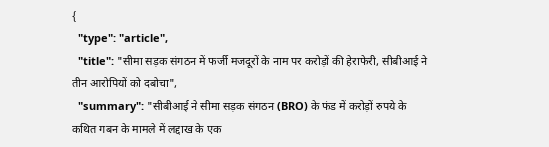{
  "type": "article",
  "title": "सीमा सड़क संगठन में फर्जी मजदूरों के नाम पर करोड़ों की हेराफेरी, सीबीआई ने तीन आरोपियों को दबोचा",
  "summary": "सीबीआई ने सीमा सड़क संगठन (BRO) के फंड में करोड़ों रुपये के कथित गबन के मामले में लद्दाख के एक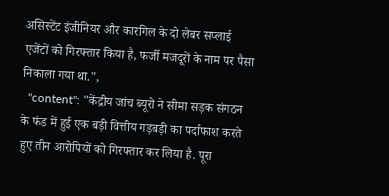असिस्टेंट इंजीनियर और कारगिल के दो लेबर सप्लाई एजेंटों को गिरफ्तार किया है, फर्जी मजदूरों के नाम पर पैसा निकाला गया था.",
  "content": "केंद्रीय जांच ब्यूरो ने सीमा सड़क संगठन के फंड में हुई एक बड़ी वित्तीय गड़बड़ी का पर्दाफाश करते हुए तीन आरोपियों को गिरफ्तार कर लिया है. पूरा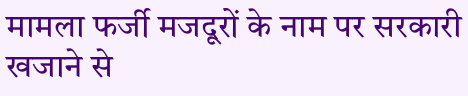मामला फर्जी मजदूरों के नाम पर सरकारी खजाने से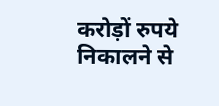करोड़ों रुपये निकालने से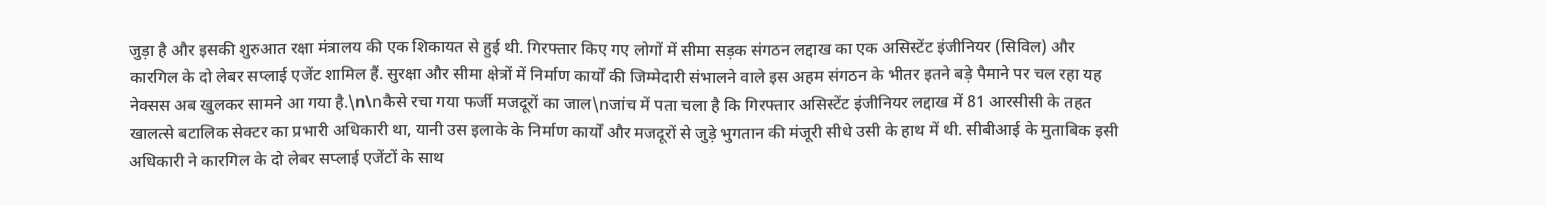जुड़ा है और इसकी शुरुआत रक्षा मंत्रालय की एक शिकायत से हुई थी. गिरफ्तार किए गए लोगों में सीमा सड़क संगठन लद्दाख का एक असिस्टेंट इंजीनियर (सिविल) और कारगिल के दो लेबर सप्लाई एजेंट शामिल हैं. सुरक्षा और सीमा क्षेत्रों में निर्माण कार्यों की जिम्मेदारी संभालने वाले इस अहम संगठन के भीतर इतने बड़े पैमाने पर चल रहा यह नेक्सस अब खुलकर सामने आ गया है.\n\nकैसे रचा गया फर्जी मजदूरों का जाल\nजांच में पता चला है कि गिरफ्तार असिस्टेंट इंजीनियर लद्दाख में 81 आरसीसी के तहत खालत्से बटालिक सेक्टर का प्रभारी अधिकारी था, यानी उस इलाके के निर्माण कार्यों और मजदूरों से जुड़े भुगतान की मंजूरी सीधे उसी के हाथ में थी. सीबीआई के मुताबिक इसी अधिकारी ने कारगिल के दो लेबर सप्लाई एजेंटों के साथ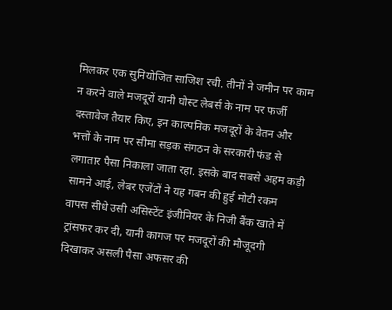मिलकर एक सुनियोजित साजिश रची. तीनों ने जमीन पर काम न करने वाले मजदूरों यानी घोस्ट लेबर्स के नाम पर फर्जी दस्तावेज तैयार किए, इन काल्पनिक मजदूरों के वेतन और भत्तों के नाम पर सीमा सड़क संगठन के सरकारी फंड से लगातार पैसा निकाला जाता रहा. इसके बाद सबसे अहम कड़ी सामने आई, लेबर एजेंटों ने यह गबन की हुई मोटी रकम वापस सीधे उसी असिस्टेंट इंजीनियर के निजी बैंक खाते में ट्रांसफर कर दी, यानी कागज पर मजदूरों की मौजूदगी दिखाकर असली पैसा अफसर की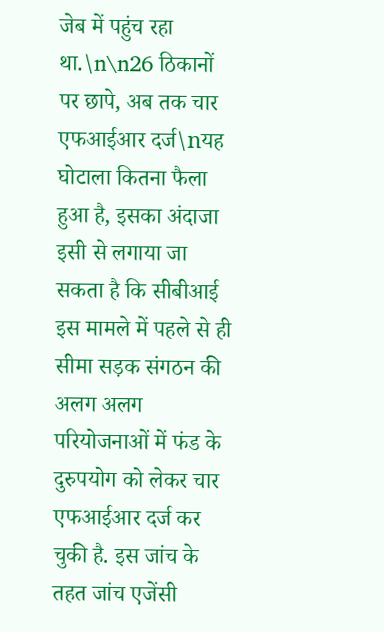जेब में पहुंच रहा था.\n\n26 ठिकानों पर छापे, अब तक चार एफआईआर दर्ज\nयह घोटाला कितना फैला हुआ है, इसका अंदाजा इसी से लगाया जा सकता है कि सीबीआई इस मामले में पहले से ही सीमा सड़क संगठन की अलग अलग परियोजनाओं में फंड के दुरुपयोग को लेकर चार एफआईआर दर्ज कर चुकी है. इस जांच के तहत जांच एजेंसी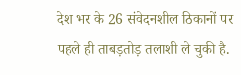देश भर के 26 संवेदनशील ठिकानों पर पहले ही ताबड़तोड़ तलाशी ले चुकी है.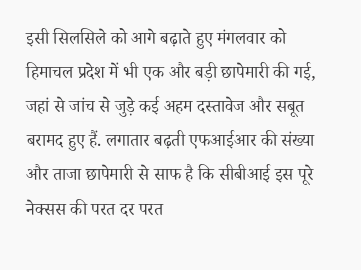इसी सिलसिले को आगे बढ़ाते हुए मंगलवार को हिमाचल प्रदेश में भी एक और बड़ी छापेमारी की गई, जहां से जांच से जुड़े कई अहम दस्तावेज और सबूत बरामद हुए हैं. लगातार बढ़ती एफआईआर की संख्या और ताजा छापेमारी से साफ है कि सीबीआई इस पूरे नेक्सस की परत दर परत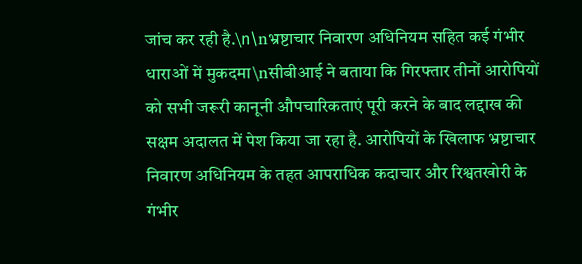जांच कर रही है.\n\nभ्रष्टाचार निवारण अधिनियम सहित कई गंभीर धाराओं में मुकदमा\nसीबीआई ने बताया कि गिरफ्तार तीनों आरोपियों को सभी जरूरी कानूनी औपचारिकताएं पूरी करने के बाद लद्दाख की सक्षम अदालत में पेश किया जा रहा है. आरोपियों के खिलाफ भ्रष्टाचार निवारण अधिनियम के तहत आपराधिक कदाचार और रिश्वतखोरी के गंभीर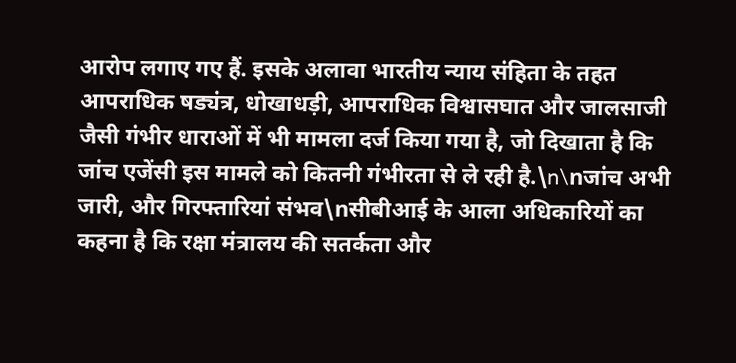आरोप लगाए गए हैं. इसके अलावा भारतीय न्याय संहिता के तहत आपराधिक षड्यंत्र, धोखाधड़ी, आपराधिक विश्वासघात और जालसाजी जैसी गंभीर धाराओं में भी मामला दर्ज किया गया है, जो दिखाता है कि जांच एजेंसी इस मामले को कितनी गंभीरता से ले रही है.\n\nजांच अभी जारी, और गिरफ्तारियां संभव\nसीबीआई के आला अधिकारियों का कहना है कि रक्षा मंत्रालय की सतर्कता और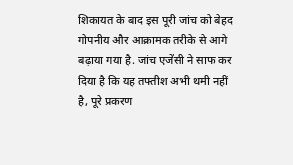शिकायत के बाद इस पूरी जांच को बेहद गोपनीय और आक्रामक तरीके से आगे बढ़ाया गया है. जांच एजेंसी ने साफ कर दिया है कि यह तफ्तीश अभी थमी नहीं है, पूरे प्रकरण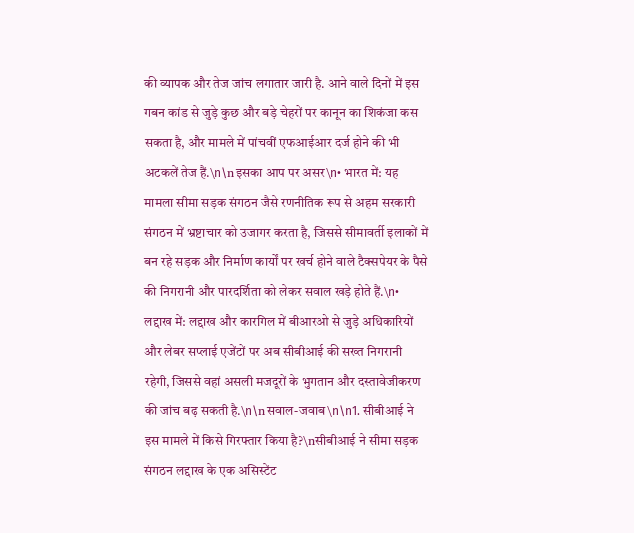की व्यापक और तेज जांच लगातार जारी है. आने वाले दिनों में इस गबन कांड से जुड़े कुछ और बड़े चेहरों पर कानून का शिकंजा कस सकता है, और मामले में पांचवीं एफआईआर दर्ज होने की भी अटकलें तेज हैं.\n\nइसका आप पर असर\n• भारत में: यह मामला सीमा सड़क संगठन जैसे रणनीतिक रूप से अहम सरकारी संगठन में भ्रष्टाचार को उजागर करता है, जिससे सीमावर्ती इलाकों में बन रहे सड़क और निर्माण कार्यों पर खर्च होने वाले टैक्सपेयर के पैसे की निगरानी और पारदर्शिता को लेकर सवाल खड़े होते हैं.\n• लद्दाख में: लद्दाख और कारगिल में बीआरओ से जुड़े अधिकारियों और लेबर सप्लाई एजेंटों पर अब सीबीआई की सख्त निगरानी रहेगी, जिससे वहां असली मजदूरों के भुगतान और दस्तावेजीकरण की जांच बढ़ सकती है.\n\nसवाल-जवाब\n\n1. सीबीआई ने इस मामले में किसे गिरफ्तार किया है?\nसीबीआई ने सीमा सड़क संगठन लद्दाख के एक असिस्टेंट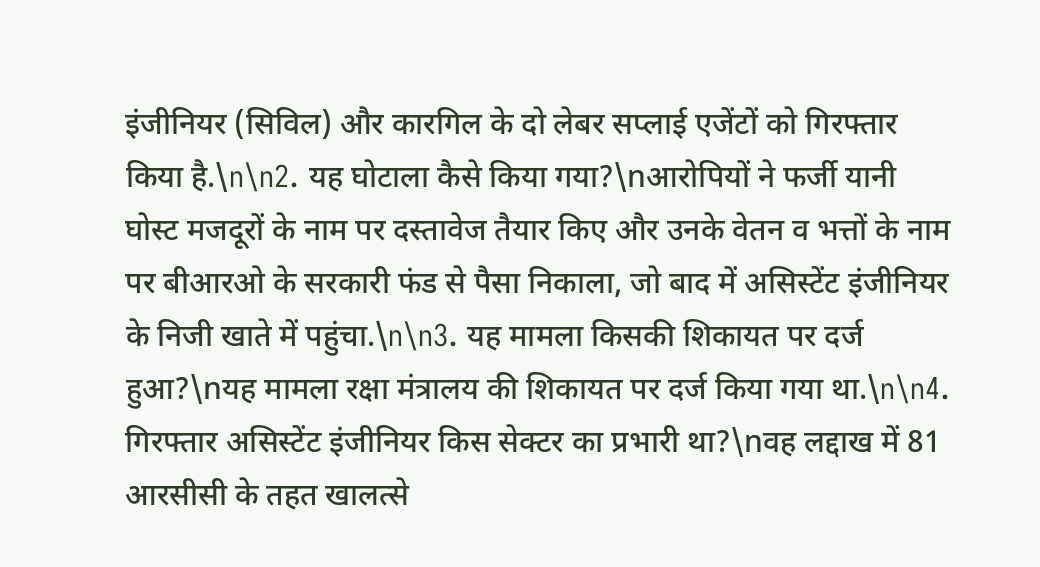इंजीनियर (सिविल) और कारगिल के दो लेबर सप्लाई एजेंटों को गिरफ्तार किया है.\n\n2. यह घोटाला कैसे किया गया?\nआरोपियों ने फर्जी यानी घोस्ट मजदूरों के नाम पर दस्तावेज तैयार किए और उनके वेतन व भत्तों के नाम पर बीआरओ के सरकारी फंड से पैसा निकाला, जो बाद में असिस्टेंट इंजीनियर के निजी खाते में पहुंचा.\n\n3. यह मामला किसकी शिकायत पर दर्ज हुआ?\nयह मामला रक्षा मंत्रालय की शिकायत पर दर्ज किया गया था.\n\n4. गिरफ्तार असिस्टेंट इंजीनियर किस सेक्टर का प्रभारी था?\nवह लद्दाख में 81 आरसीसी के तहत खालत्से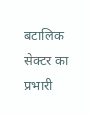बटालिक सेक्टर का प्रभारी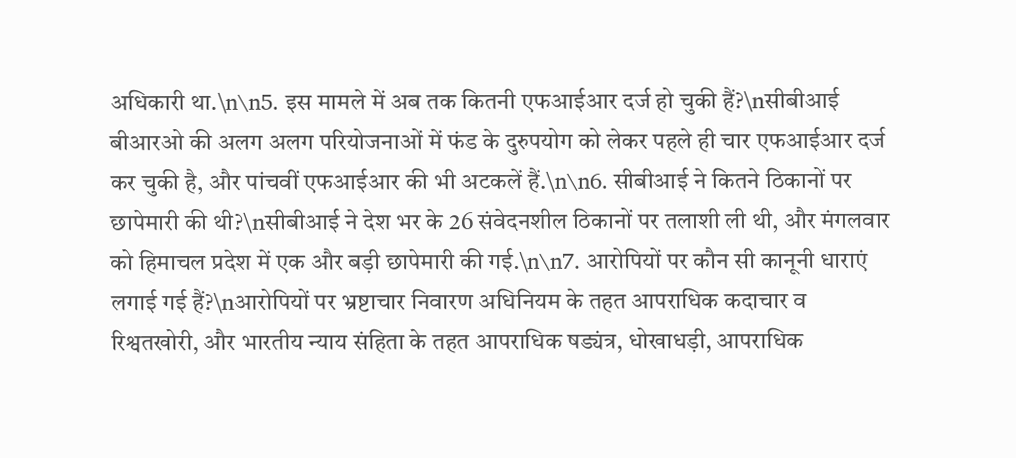अधिकारी था.\n\n5. इस मामले में अब तक कितनी एफआईआर दर्ज हो चुकी हैं?\nसीबीआई बीआरओ की अलग अलग परियोजनाओं में फंड के दुरुपयोग को लेकर पहले ही चार एफआईआर दर्ज कर चुकी है, और पांचवीं एफआईआर की भी अटकलें हैं.\n\n6. सीबीआई ने कितने ठिकानों पर छापेमारी की थी?\nसीबीआई ने देश भर के 26 संवेदनशील ठिकानों पर तलाशी ली थी, और मंगलवार को हिमाचल प्रदेश में एक और बड़ी छापेमारी की गई.\n\n7. आरोपियों पर कौन सी कानूनी धाराएं लगाई गई हैं?\nआरोपियों पर भ्रष्टाचार निवारण अधिनियम के तहत आपराधिक कदाचार व रिश्वतखोरी, और भारतीय न्याय संहिता के तहत आपराधिक षड्यंत्र, धोखाधड़ी, आपराधिक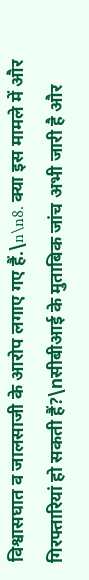विश्वासघात व जालसाजी के आरोप लगाए गए हैं.\n\n8. क्या इस मामले में और गिरफ्तारियां हो सकती हैं?\nसीबीआई के मुताबिक जांच अभी जारी है और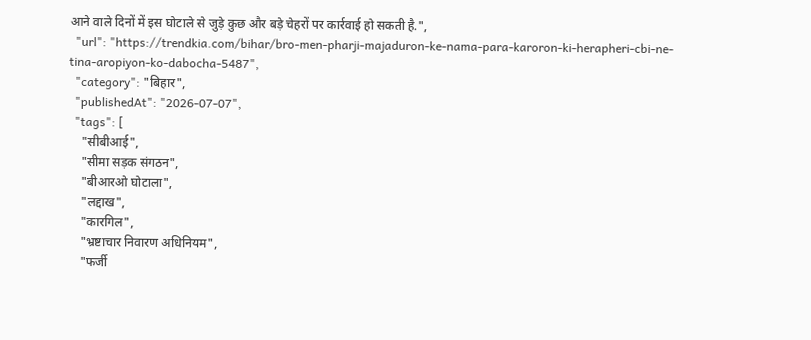आने वाले दिनों में इस घोटाले से जुड़े कुछ और बड़े चेहरों पर कार्रवाई हो सकती है.",
  "url": "https://trendkia.com/bihar/bro-men-pharji-majaduron-ke-nama-para-karoron-ki-herapheri-cbi-ne-tina-aropiyon-ko-dabocha-5487",
  "category": "बिहार",
  "publishedAt": "2026-07-07",
  "tags": [
    "सीबीआई",
    "सीमा सड़क संगठन",
    "बीआरओ घोटाला",
    "लद्दाख",
    "कारगिल",
    "भ्रष्टाचार निवारण अधिनियम",
    "फर्जी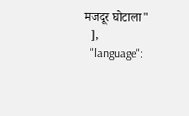मजदूर घोटाला"
  ],
  "language":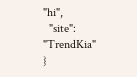"hi",
  "site": "TrendKia"
}